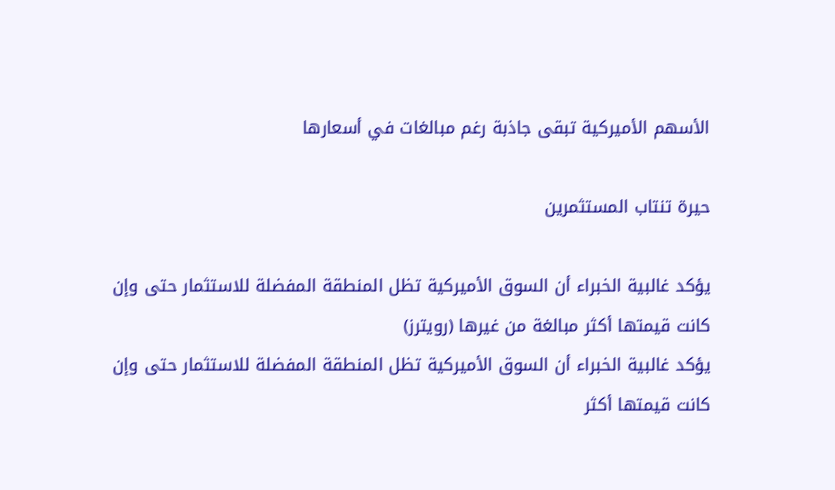الأسهم الأميركية تبقى جاذبة رغم مبالغات في أسعارها

حيرة تنتاب المستثمرين

يؤكد غالبية الخبراء أن السوق الأميركية تظل المنطقة المفضلة للاستثمار حتى وإن كانت قيمتها أكثر مبالغة من غيرها (رويترز)
يؤكد غالبية الخبراء أن السوق الأميركية تظل المنطقة المفضلة للاستثمار حتى وإن كانت قيمتها أكثر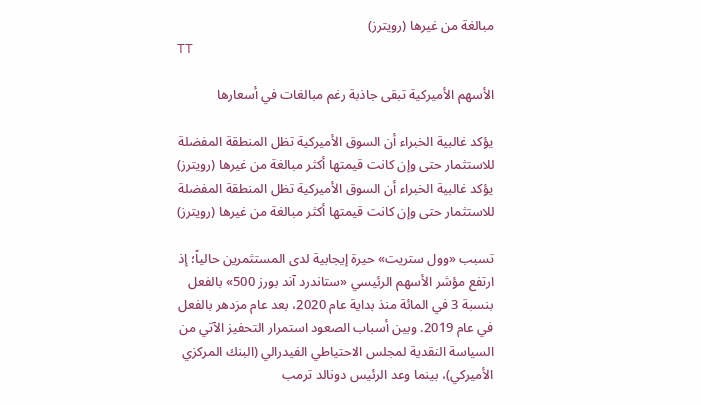مبالغة من غيرها (رويترز)
TT

الأسهم الأميركية تبقى جاذبة رغم مبالغات في أسعارها

يؤكد غالبية الخبراء أن السوق الأميركية تظل المنطقة المفضلة للاستثمار حتى وإن كانت قيمتها أكثر مبالغة من غيرها (رويترز)
يؤكد غالبية الخبراء أن السوق الأميركية تظل المنطقة المفضلة للاستثمار حتى وإن كانت قيمتها أكثر مبالغة من غيرها (رويترز)

تسبب «وول ستريت» حيرة إيجابية لدى المستثمرين حالياً؛ إذ ارتفع مؤشر الأسهم الرئيسي «ستاندرد آند بورز 500» بالفعل بنسبة 3 في المائة منذ بداية عام 2020، بعد عام مزدهر بالفعل في عام 2019. وبين أسباب الصعود استمرار التحفيز الآتي من السياسة النقدية لمجلس الاحتياطي الفيدرالي (البنك المركزي الأميركي)، بينما وعد الرئيس دونالد ترمب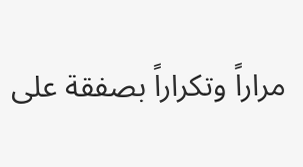مراراً وتكراراً بصفقة على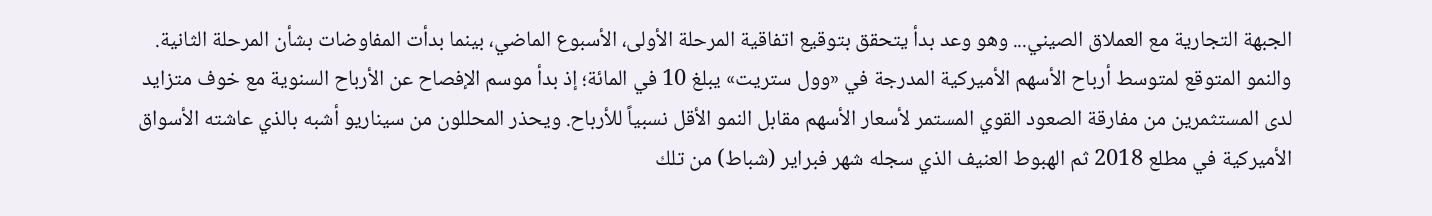الجبهة التجارية مع العملاق الصيني... وهو وعد بدأ يتحقق بتوقيع اتفاقية المرحلة الأولى، الأسبوع الماضي، بينما بدأت المفاوضات بشأن المرحلة الثانية.
والنمو المتوقع لمتوسط أرباح الأسهم الأميركية المدرجة في «وول ستريت» يبلغ 10 في المائة؛ إذ بدأ موسم الإفصاح عن الأرباح السنوية مع خوف متزايد لدى المستثمرين من مفارقة الصعود القوي المستمر لأسعار الأسهم مقابل النمو الأقل نسبياً للأرباح. ويحذر المحللون من سيناريو أشبه بالذي عاشته الأسواق الأميركية في مطلع 2018 ثم الهبوط العنيف الذي سجله شهر فبراير (شباط) من تلك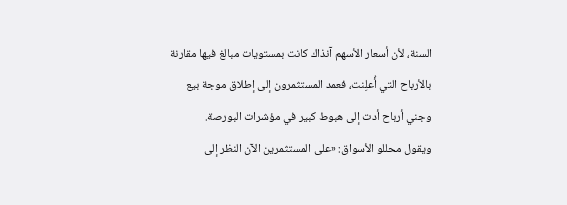السنة، لأن أسعار الأسهم آنذاك كانت بمستويات مبالغ فيها مقارنة بالأرباح التي أُعلِنت، فعمد المستثمرون إلى إطلاق موجة بيع وجني أرباح أدت إلى هبوط كبير في مؤشرات البورصة.
ويقول محللو الأسواق: «على المستثمرين الآن النظر إلى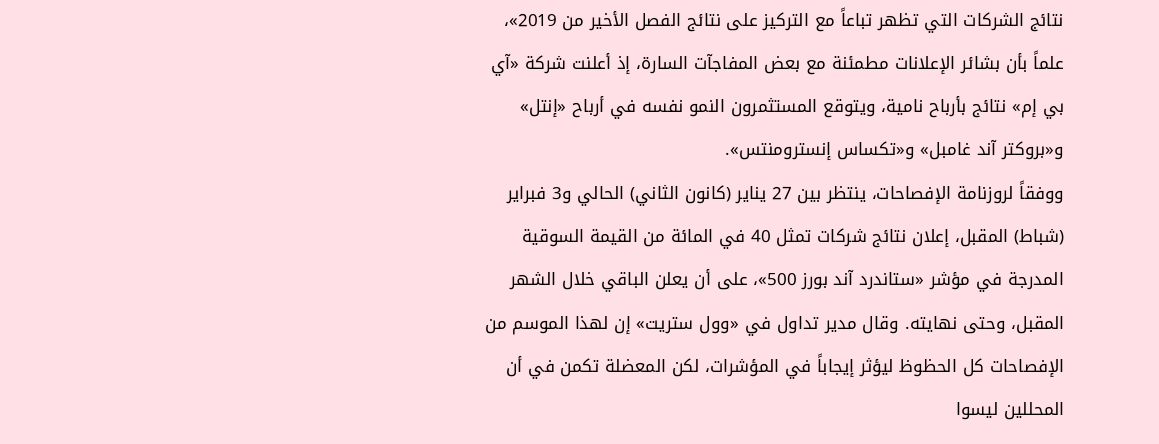نتائج الشركات التي تظهر تباعاً مع التركيز على نتائج الفصل الأخير من 2019»، علماً بأن بشائر الإعلانات مطمئنة مع بعض المفاجآت السارة، إذ أعلنت شركة «آي بي إم» نتائج بأرباح نامية، ويتوقع المستثمرون النمو نفسه في أرباح «إنتل» و«بروكتر آند غامبل» و«تكساس إنسترومنتس».
ووفقاً لروزنامة الإفصاحات، ينتظر بين 27 يناير (كانون الثاني) الحالي و3 فبراير (شباط) المقبل، إعلان نتائج شركات تمثل 40 في المائة من القيمة السوقية المدرجة في مؤشر «ستاندرد آند بورز 500»، على أن يعلن الباقي خلال الشهر المقبل، وحتى نهايته. وقال مدير تداول في «وول ستريت» إن لهذا الموسم من الإفصاحات كل الحظوظ ليؤثر إيجاباً في المؤشرات، لكن المعضلة تكمن في أن المحللين ليسوا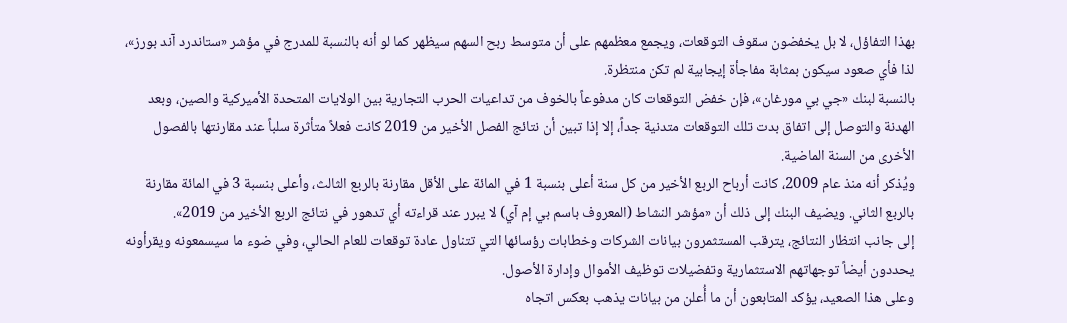بهذا التفاؤل، لا بل يخفضون سقوف التوقعات، ويجمع معظمهم على أن متوسط ربح السهم سيظهر كما لو أنه بالنسبة للمدرج في مؤشر «ستاندرد آند بورز»، لذا فأي صعود سيكون بمثابة مفاجأة إيجابية لم تكن منتظرة.
بالنسبة لبنك «جي بي مورغان»، فإن خفض التوقعات كان مدفوعاً بالخوف من تداعيات الحرب التجارية بين الولايات المتحدة الأميركية والصين، وبعد الهدنة والتوصل إلى اتفاق بدت تلك التوقعات متدنية جداً، إلا إذا تبين أن نتائج الفصل الأخير من 2019 كانت فعلاً متأثرة سلباً عند مقارنتها بالفصول الأخرى من السنة الماضية.
ويُذكر أنه منذ عام 2009، كانت أرباح الربع الأخير من كل سنة أعلى بنسبة 1 في المائة على الأقل مقارنة بالربع الثالث، وأعلى بنسبة 3 في المائة مقارنة بالربع الثاني. ويضيف البنك إلى ذلك أن «مؤشر النشاط (المعروف باسم بي إم آي) لا يبرر عند قراءته أي تدهور في نتائج الربع الأخير من 2019».
إلى جانب انتظار النتائج، يترقب المستثمرون بيانات الشركات وخطابات رؤسائها التي تتناول عادة توقعات للعام الحالي، وفي ضوء ما سيسمعونه ويقرأونه يحددون أيضاً توجهاتهم الاستثمارية وتفضيلات توظيف الأموال وإدارة الأصول.
وعلى هذا الصعيد، يؤكد المتابعون أن ما أُعلن من بيانات يذهب بعكس اتجاه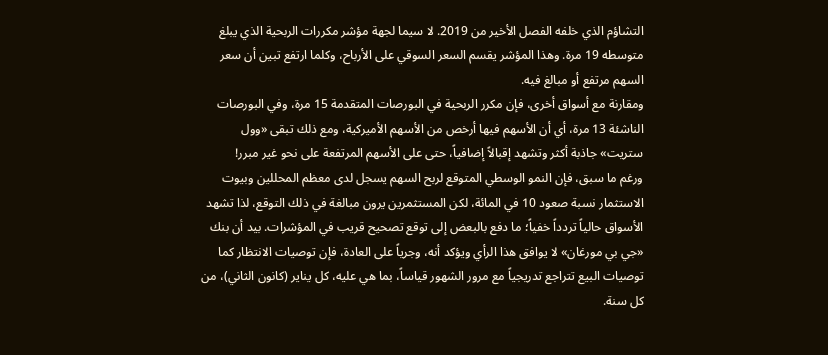التشاؤم الذي خلفه الفصل الأخير من 2019. لا سيما لجهة مؤشر مكررات الربحية الذي يبلغ متوسطه 19 مرة. وهذا المؤشر يقسم السعر السوقي على الأرباح، وكلما ارتفع تبين أن سعر السهم مرتفع أو مبالغ فيه.
ومقارنة مع أسواق أخرى، فإن مكرر الربحية في البورصات المتقدمة 15 مرة، وفي البورصات الناشئة 13 مرة، أي أن الأسهم فيها أرخص من الأسهم الأميركية، ومع ذلك تبقى «وول ستريت» جاذبة أكثر وتشهد إقبالاً إضافياً، حتى على الأسهم المرتفعة على نحو غير مبرر!
ورغم ما سبق، فإن النمو الوسطي المتوقع لربح السهم يسجل لدى معظم المحللين وبيوت الاستثمار نسبة صعود 10 في المائة، لكن المستثمرين يرون مبالغة في ذلك التوقع، لذا تشهد الأسواق حالياً تردداً خفياً؛ ما دفع بالبعض إلى توقع تصحيح قريب في المؤشرات. بيد أن بنك «جي بي مورغان» لا يوافق هذا الرأي ويؤكد أنه، وجرياً على العادة، فإن توصيات الانتظار كما توصيات البيع تتراجع تدريجياً مع مرور الشهور قياساً، بما هي عليه، كل يناير (كانون الثاني)، من كل سنة.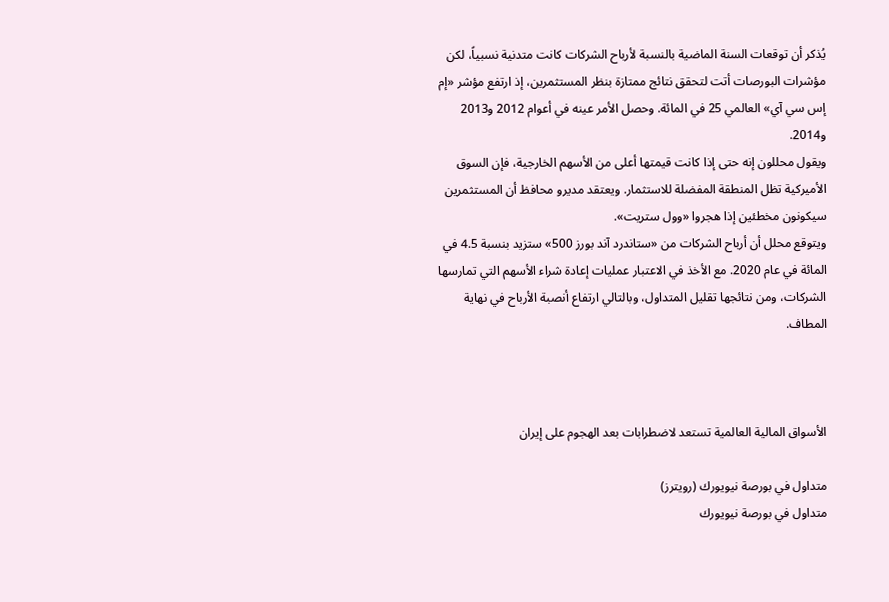يُذكر أن توقعات السنة الماضية بالنسبة لأرباح الشركات كانت متدنية نسبياً، لكن مؤشرات البورصات أتت لتحقق نتائج ممتازة بنظر المستثمرين، إذ ارتفع مؤشر «إم إس سي آي» العالمي 25 في المائة. وحصل الأمر عينه في أعوام 2012 و2013 و2014.
ويقول محللون إنه حتى إذا كانت قيمتها أعلى من الأسهم الخارجية، فإن السوق الأميركية تظل المنطقة المفضلة للاستثمار. ويعتقد مديرو محافظ أن المستثمرين سيكونون مخطئين إذا هجروا «وول ستريت».
ويتوقع محلل أن أرباح الشركات من «ستاندرد آند بورز 500» ستزيد بنسبة 4.5 في المائة في عام 2020. مع الأخذ في الاعتبار عمليات إعادة شراء الأسهم التي تمارسها الشركات، ومن نتائجها تقليل المتداول، وبالتالي ارتفاع أنصبة الأرباح في نهاية المطاف.



الأسواق المالية العالمية تستعد لاضطرابات بعد الهجوم على إيران

متداول في بورصة نيويورك (رويترز)
متداول في بورصة نيويورك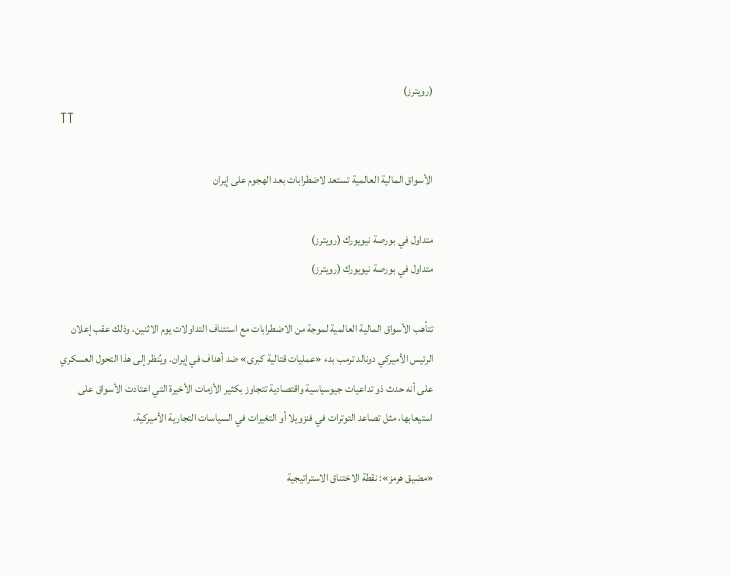(رويترز)
TT

الأسواق المالية العالمية تستعد لاضطرابات بعد الهجوم على إيران

متداول في بورصة نيويورك (رويترز)
متداول في بورصة نيويورك (رويترز)

تتأهب الأسواق المالية العالمية لموجة من الاضطرابات مع استئناف التداولات يوم الاثنين، وذلك عقب إعلان الرئيس الأميركي دونالد ترمب بدء «عمليات قتالية كبرى» ضد أهداف في إيران. ويُنظر إلى هذا التحول العسكري على أنه حدث ذو تداعيات جيوسياسية واقتصادية تتجاوز بكثير الأزمات الأخيرة التي اعتادت الأسواق على استيعابها، مثل تصاعد التوترات في فنزويلا أو التغيرات في السياسات التجارية الأميركية.

«مضيق هرمز»: نقطة الاختناق الاستراتيجية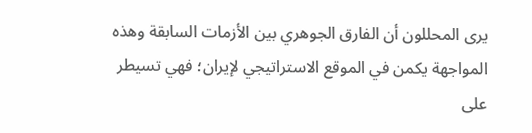يرى المحللون أن الفارق الجوهري بين الأزمات السابقة وهذه المواجهة يكمن في الموقع الاستراتيجي لإيران؛ فهي تسيطر على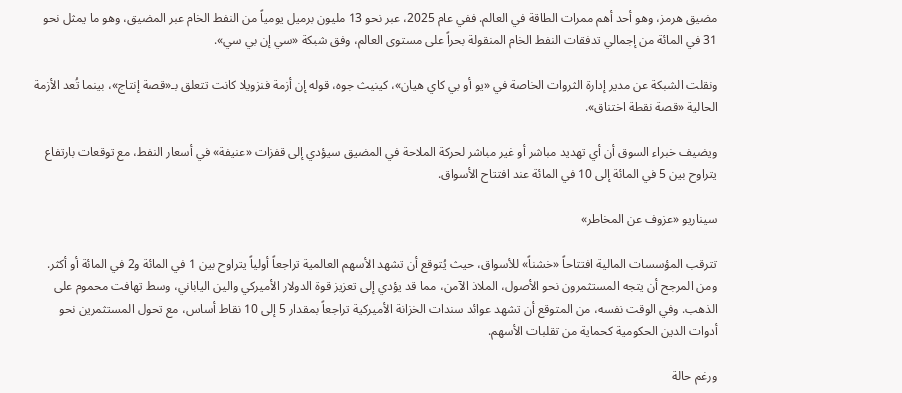مضيق هرمز، وهو أحد أهم ممرات الطاقة في العالم. ففي عام 2025، عبر نحو 13 مليون برميل يومياً من النفط الخام عبر المضيق، وهو ما يمثل نحو 31 في المائة من إجمالي تدفقات النفط الخام المنقولة بحراً على مستوى العالم، وفق شبكة «سي إن بي سي».

ونقلت الشبكة عن مدير إدارة الثروات الخاصة في «يو أو بي كاي هيان»، كينيث جوه، قوله إن أزمة فنزويلا كانت تتعلق بـ«قصة إنتاج»، بينما تُعد الأزمة الحالية «قصة نقطة اختناق».

ويضيف خبراء السوق أن أي تهديد مباشر أو غير مباشر لحركة الملاحة في المضيق سيؤدي إلى قفزات «عنيفة» في أسعار النفط، مع توقعات بارتفاع يتراوح بين 5 في المائة إلى 10 في المائة عند افتتاح الأسواق.

سيناريو «عزوف عن المخاطر»

تترقب المؤسسات المالية افتتاحاً «خشناً» للأسواق، حيث يُتوقع أن تشهد الأسهم العالمية تراجعاً أولياً يتراوح بين 1 في المائة و2 في المائة أو أكثر. ومن المرجح أن يتجه المستثمرون نحو الأصول، الملاذ الآمن، مما قد يؤدي إلى تعزيز قوة الدولار الأميركي والين الياباني، وسط تهافت محموم على الذهب. وفي الوقت نفسه، من المتوقع أن تشهد عوائد سندات الخزانة الأميركية تراجعاً بمقدار 5 إلى 10 نقاط أساس، مع تحول المستثمرين نحو أدوات الدين الحكومية كحماية من تقلبات الأسهم.

ورغم حالة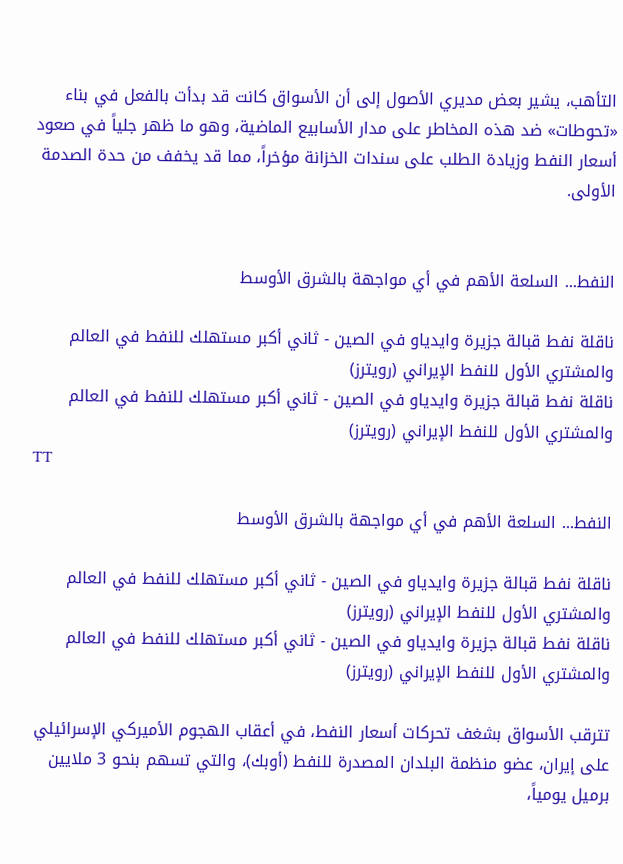التأهب، يشير بعض مديري الأصول إلى أن الأسواق كانت قد بدأت بالفعل في بناء «تحوطات» ضد هذه المخاطر على مدار الأسابيع الماضية، وهو ما ظهر جلياً في صعود أسعار النفط وزيادة الطلب على سندات الخزانة مؤخراً، مما قد يخفف من حدة الصدمة الأولى.


النفط... السلعة الأهم في أي مواجهة بالشرق الأوسط

ناقلة نفط قبالة جزيرة وايدياو في الصين - ثاني أكبر مستهلك للنفط في العالم والمشتري الأول للنفط الإيراني (رويترز)
ناقلة نفط قبالة جزيرة وايدياو في الصين - ثاني أكبر مستهلك للنفط في العالم والمشتري الأول للنفط الإيراني (رويترز)
TT

النفط... السلعة الأهم في أي مواجهة بالشرق الأوسط

ناقلة نفط قبالة جزيرة وايدياو في الصين - ثاني أكبر مستهلك للنفط في العالم والمشتري الأول للنفط الإيراني (رويترز)
ناقلة نفط قبالة جزيرة وايدياو في الصين - ثاني أكبر مستهلك للنفط في العالم والمشتري الأول للنفط الإيراني (رويترز)

تترقب الأسواق بشغف تحركات أسعار النفط، في أعقاب الهجوم الأميركي الإسرائيلي على إيران، عضو منظمة البلدان المصدرة للنفط (أوبك)، والتي تسهم بنحو 3 ملايين برميل يومياً،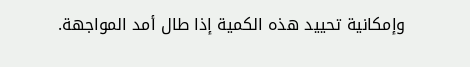وإمكانية تحييد هذه الكمية إذا طال أمد المواجهة.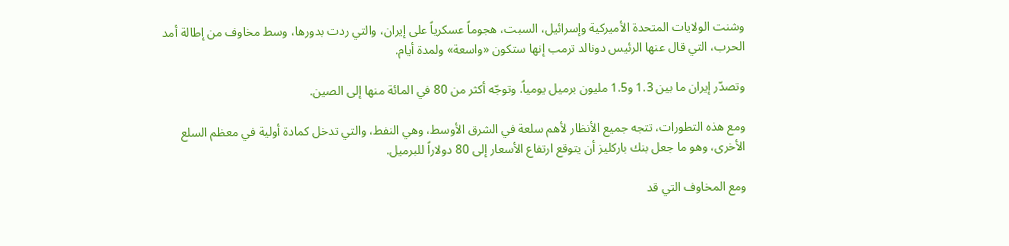وشنت الولايات المتحدة الأميركية وإسرائيل، السبت، هجوماً عسكرياً على إيران، والتي ردت بدورها، وسط مخاوف من إطالة أمد الحرب، التي قال عنها الرئيس دونالد ترمب إنها ستكون «واسعة» ولمدة أيام.

وتصدّر إيران ما بين 1.3 و1.5 مليون برميل يومياً. وتوجّه أكثر من 80 في المائة منها إلى الصين.

ومع هذه التطورات، تتجه جميع الأنظار لأهم سلعة في الشرق الأوسط، وهي النفط، والتي تدخل كمادة أولية في معظم السلع الأخرى، وهو ما جعل بنك باركليز أن يتوقع ارتفاع الأسعار إلى 80 دولاراً للبرميل.

ومع المخاوف التي قد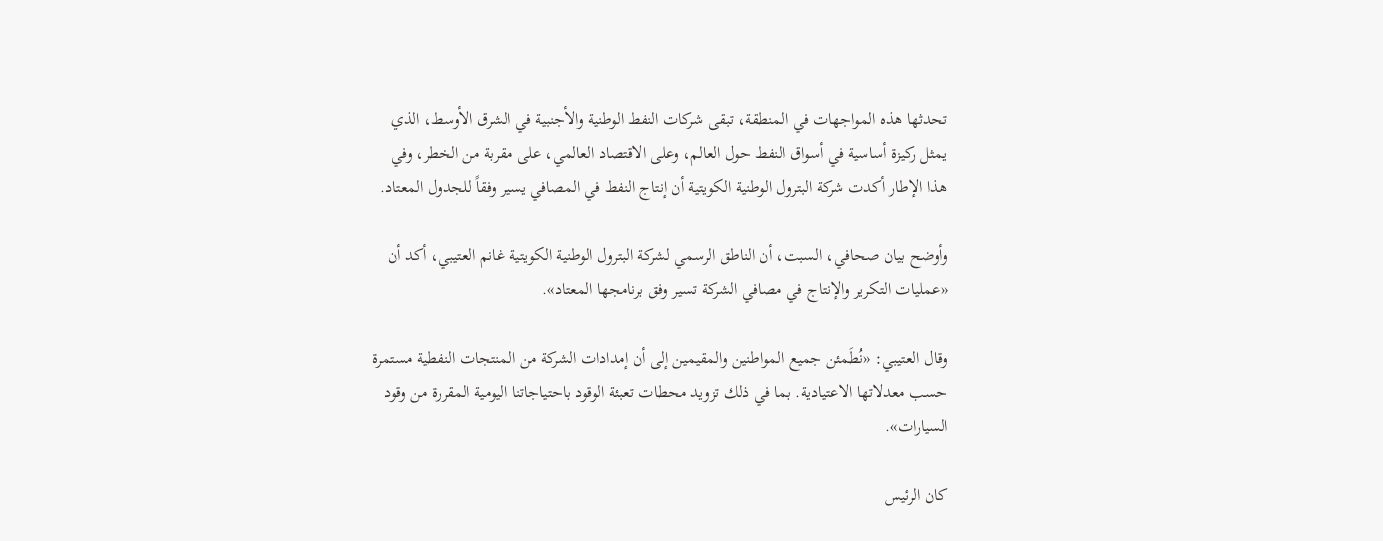تحدثها هذه المواجهات في المنطقة، تبقى شركات النفط الوطنية والأجنبية في الشرق الأوسط، الذي يمثل ركيزة أساسية في أسواق النفط حول العالم، وعلى الاقتصاد العالمي، على مقربة من الخطر، وفي هذا الإطار أكدت شركة البترول الوطنية الكويتية أن إنتاج النفط في المصافي يسير وفقاً للجدول المعتاد.

وأوضح بيان صحافي، السبت، أن الناطق الرسمي لشركة البترول الوطنية الكويتية غانم العتيبي، أكد أن «عمليات التكرير والإنتاج في مصافي الشركة تسير وفق برنامجها المعتاد».

وقال العتيبي: «نُطَمئن جميع المواطنين والمقيمين إلى أن إمدادات الشركة من المنتجات النفطية مستمرة حسب معدلاتها الاعتيادية. بما في ذلك تزويد محطات تعبئة الوقود باحتياجاتنا اليومية المقررة من وقود السيارات».

كان الرئيس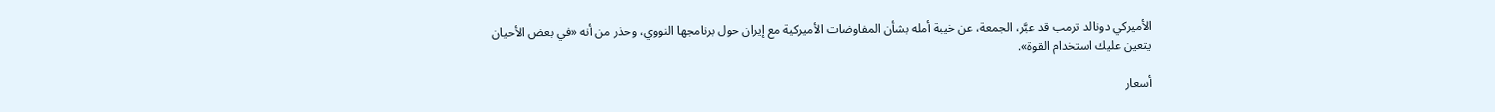الأميركي دونالد ترمب قد عبَّر، الجمعة، عن خيبة أمله بشأن المفاوضات الأميركية مع إيران حول برنامجها النووي، وحذر من أنه «في بعض الأحيان يتعين عليك استخدام القوة».

أسعار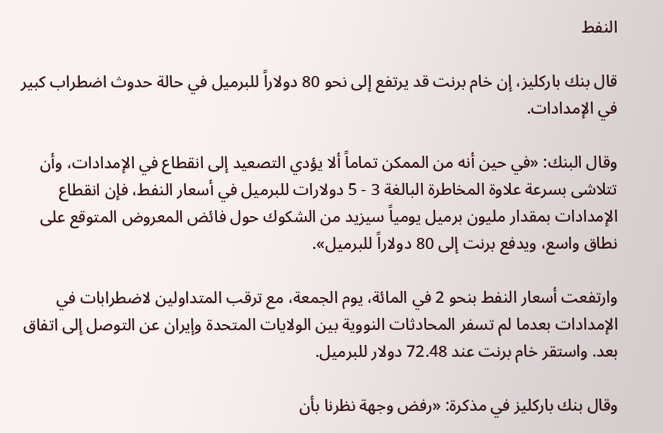النفط

قال بنك باركليز، إن خام برنت قد يرتفع إلى نحو 80 دولاراً للبرميل في حالة حدوث اضطراب كبير في الإمدادات.

وقال البنك: «في حين أنه من الممكن تماماً ألا يؤدي التصعيد إلى انقطاع في الإمدادات، وأن تتلاشى بسرعة علاوة المخاطرة البالغة 3 - 5 دولارات للبرميل في أسعار النفط، فإن انقطاع الإمدادات بمقدار مليون برميل يومياً سيزيد من الشكوك حول فائض المعروض المتوقع على نطاق واسع، ويدفع برنت إلى 80 دولاراً للبرميل».

وارتفعت أسعار النفط بنحو 2 في المائة، يوم الجمعة، مع ترقب المتداولين لاضطرابات في الإمدادات بعدما لم تسفر المحادثات النووية بين الولايات المتحدة وإيران عن التوصل إلى اتفاق بعد. واستقر خام برنت عند 72.48 دولار للبرميل.

وقال بنك باركليز في مذكرة: «رفض وجهة نظرنا بأن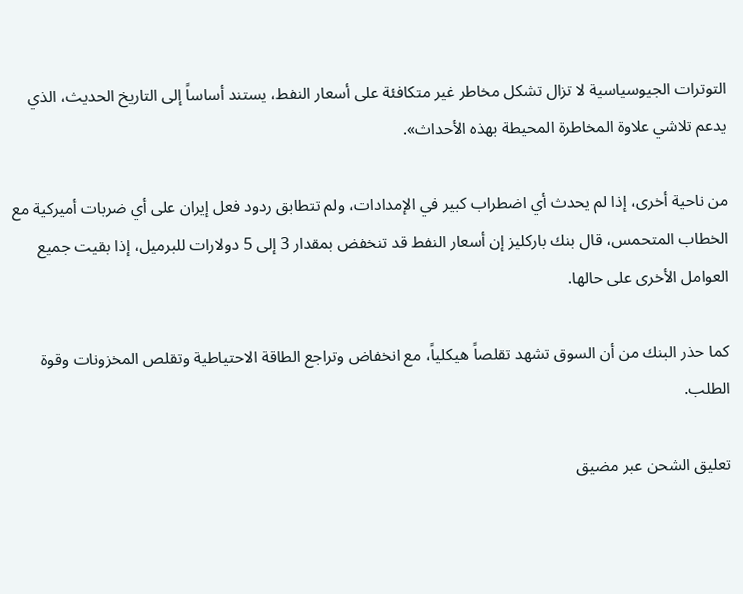التوترات الجيوسياسية لا تزال تشكل مخاطر غير متكافئة على أسعار النفط، يستند أساساً إلى التاريخ الحديث، الذي يدعم تلاشي علاوة المخاطرة المحيطة بهذه الأحداث».

من ناحية أخرى، إذا لم يحدث أي اضطراب كبير في الإمدادات، ولم تتطابق ردود فعل إيران على أي ضربات أميركية مع الخطاب المتحمس، قال بنك باركليز إن أسعار النفط قد تنخفض بمقدار 3 إلى 5 دولارات للبرميل، إذا بقيت جميع العوامل الأخرى على حالها.

كما حذر البنك من أن السوق تشهد تقلصاً هيكلياً، مع انخفاض وتراجع الطاقة الاحتياطية وتقلص المخزونات وقوة الطلب.

تعليق الشحن عبر مضيق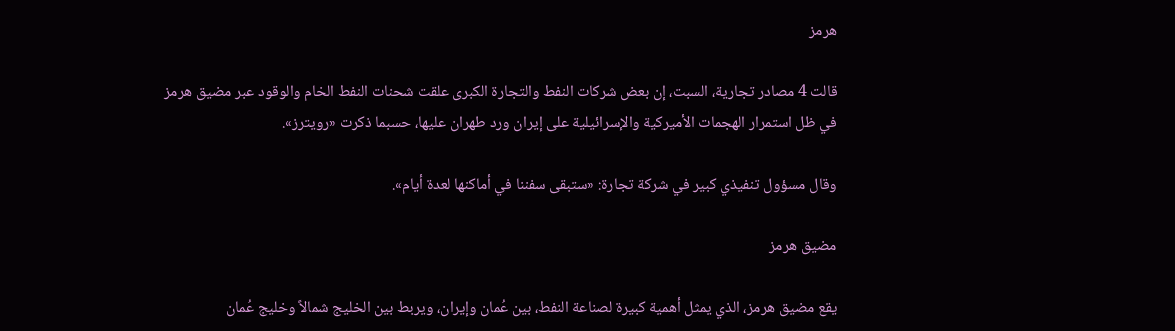هرمز

قالت 4 مصادر تجارية، السبت، إن بعض ‌شركات ‌النفط والتجارة ‌الكبرى علقت شحنات النفط الخام والوقود عبر مضيق هرمز في ‌ظل استمرار ‌الهجمات الأميركية والإسرائيلية ‌على ‌إيران ورد طهران عليها، حسبما ذكرت «رويترز».

وقال ‌مسؤول تنفيذي كبير في شركة تجارة: «ستبقى سفننا في أماكنها لعدة أيام».

مضيق هرمز

يقع مضيق هرمز، الذي يمثل أهمية كبيرة لصناعة النفط، بين عُمان وإيران، ويربط بين الخليج شمالاً وخليج عُمان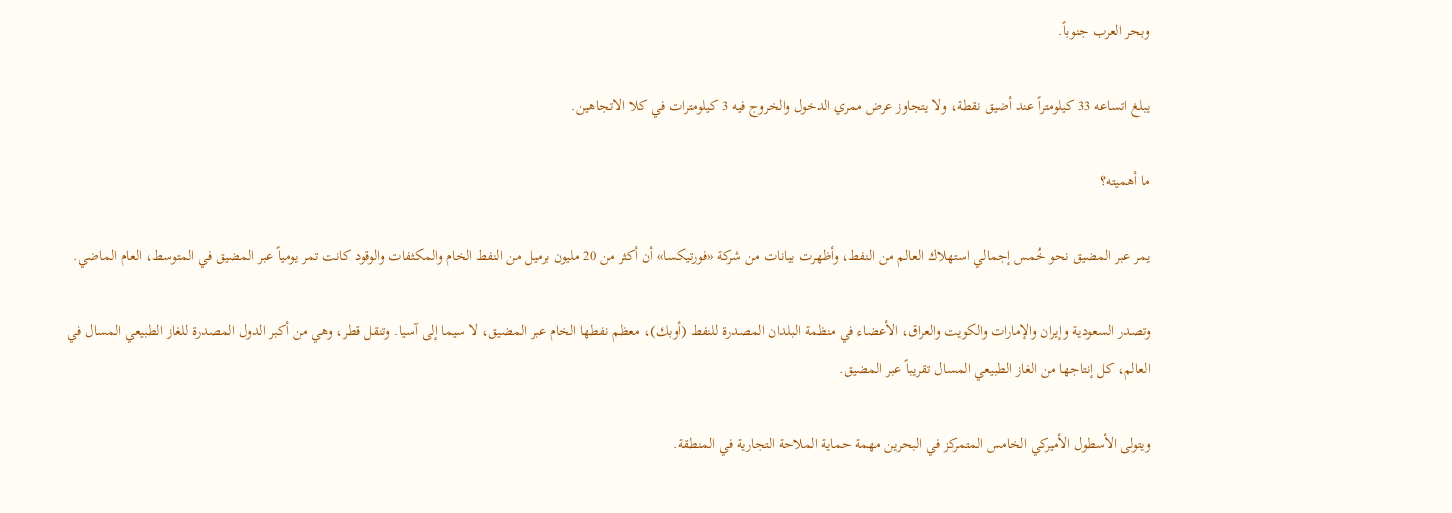وبحر العرب جنوباً.

يبلغ اتساعه 33 كيلومتراً عند أضيق نقطة، ولا يتجاوز عرض ممري الدخول والخروج فيه 3 كيلومترات في كلا الاتجاهين.

ما أهميته؟

يمر عبر المضيق نحو خُمس إجمالي استهلاك العالم من النفط، وأظهرت بيانات من شركة «فورتيكسا» أن أكثر من 20 مليون برميل من النفط الخام والمكثفات والوقود كانت تمر يومياً عبر المضيق في المتوسط، العام الماضي.

وتصدر السعودية وإيران والإمارات والكويت والعراق، الأعضاء في منظمة البلدان المصدرة للنفط (أوبك)، معظم نفطها الخام عبر المضيق، لا سيما إلى آسيا. وتنقل قطر، وهي من أكبر الدول المصدرة للغاز الطبيعي المسال في العالم، كل إنتاجها من الغاز الطبيعي المسال تقريباً عبر المضيق.

ويتولى الأسطول الأميركي الخامس المتمركز في البحرين مهمة حماية الملاحة التجارية في المنطقة.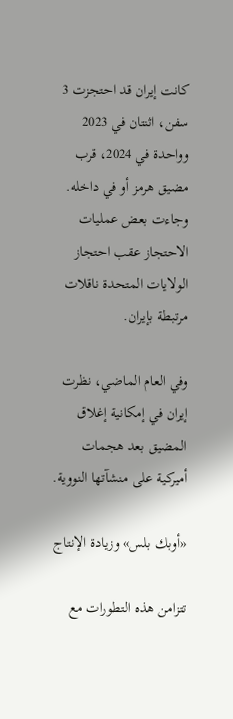كانت إيران قد احتجزت 3 سفن، اثنتان في 2023 وواحدة في 2024، قرب مضيق هرمز أو في داخله. وجاءت بعض عمليات الاحتجاز عقب احتجاز الولايات المتحدة ناقلات مرتبطة بإيران.

وفي العام الماضي، نظرت إيران في إمكانية إغلاق المضيق بعد هجمات أميركية على منشآتها النووية.

«أوبك بلس» وزيادة الإنتاج

تتزامن هذه التطورات مع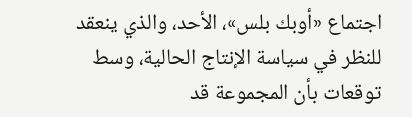اجتماع «أوبك بلس»، الأحد، والذي ينعقد للنظر في سياسة الإنتاج الحالية، وسط توقعات بأن المجموعة قد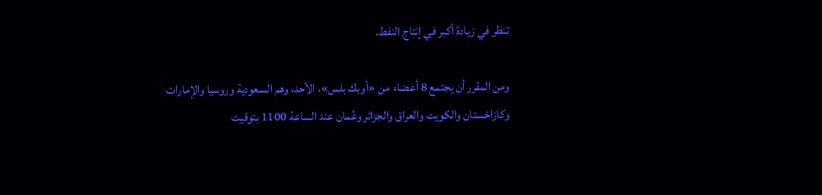تنظر في زيادة أكبر في إنتاج النفط.

ومن المقرر أن يجتمع 8 أعضاء من «أوبك بلس»، الأحد، وهم السعودية وروسيا والإمارات وكازاخستان والكويت والعراق والجزائر وعُمان عند الساعة 1100 بتوقيت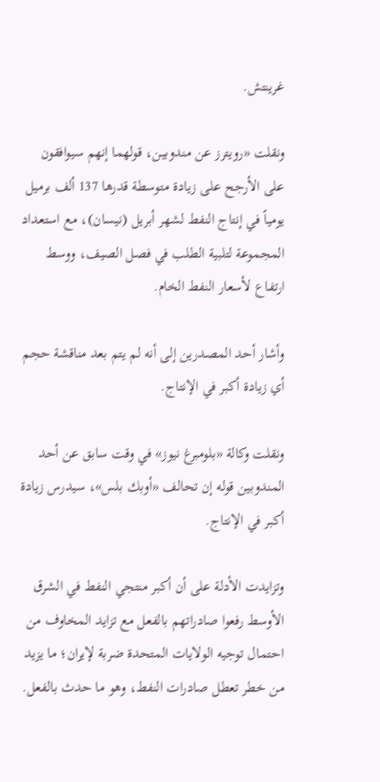غرينتش.

ونقلت «رويترز عن مندوبين، قولهما إنهم سيوافقون على الأرجح على زيادة متوسطة قدرها 137 ألف برميل يومياً في إنتاج النفط لشهر أبريل (نيسان)، مع استعداد المجموعة لتلبية الطلب في فصل الصيف، ووسط ارتفاع لأسعار النفط الخام.

وأشار أحد المصدرين إلى أنه لم يتم بعد مناقشة حجم أي زيادة أكبر في الإنتاج.

ونقلت وكالة «بلومبرغ نيوز» في وقت سابق عن أحد المندوبين ‌قوله إن تحالف «أوبك بلس»، سيدرس زيادة أكبر في الإنتاج.

وتزايدت الأدلة على أن أكبر منتجي النفط في الشرق الأوسط رفعوا صادراتهم بالفعل مع تزايد المخاوف من احتمال توجيه الولايات المتحدة ضربة لإيران؛ ما يزيد من خطر تعطل صادرات النفط، وهو ما حدث بالفعل.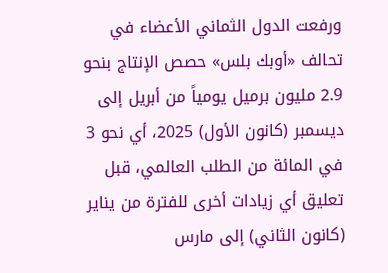ورفعت الدول الثماني الأعضاء في تحالف «أوبك بلس» حصص الإنتاج بنحو 2.9 مليون برميل يومياً من أبريل إلى ديسمبر (كانون الأول) 2025، أي نحو 3 في المائة من الطلب العالمي، قبل تعليق أي زيادات أخرى للفترة من يناير (كانون الثاني) إلى مارس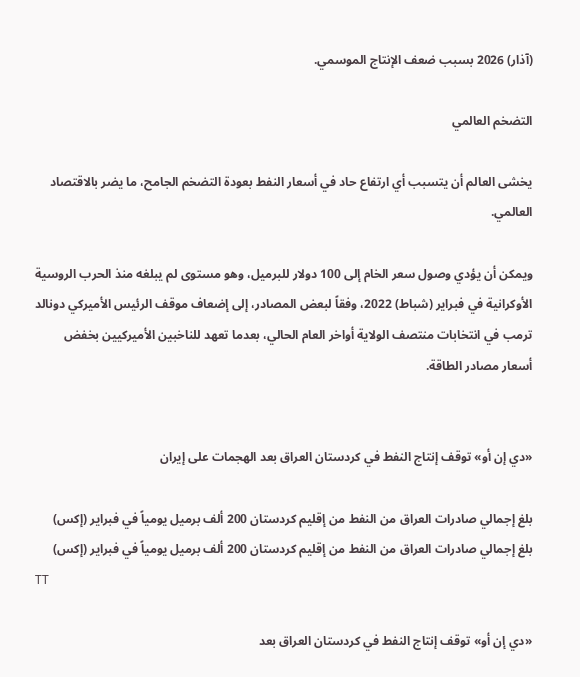(آذار) 2026 بسبب ضعف الإنتاج الموسمي.

التضخم العالمي

يخشى العالم أن يتسبب أي ارتفاع حاد في أسعار النفط بعودة التضخم الجامح، ما يضر بالاقتصاد العالمي.

ويمكن أن يؤدي وصول سعر الخام إلى 100 دولار للبرميل، وهو مستوى لم يبلغه منذ الحرب الروسية الأوكرانية في فبراير (شباط) 2022، وفقاً لبعض المصادر، إلى إضعاف موقف الرئيس الأميركي دونالد ترمب في انتخابات منتصف الولاية أواخر العام الحالي، بعدما تعهد للناخبين الأميركيين بخفض أسعار مصادر الطاقة.


«دي إن أو» توقف إنتاج النفط في كردستان العراق بعد الهجمات على إيران

بلغ إجمالي صادرات العراق من النفط من إقليم كردستان 200 ألف برميل يومياً في فبراير (إكس)
بلغ إجمالي صادرات العراق من النفط من إقليم كردستان 200 ألف برميل يومياً في فبراير (إكس)
TT

«دي إن أو» توقف إنتاج النفط في كردستان العراق بعد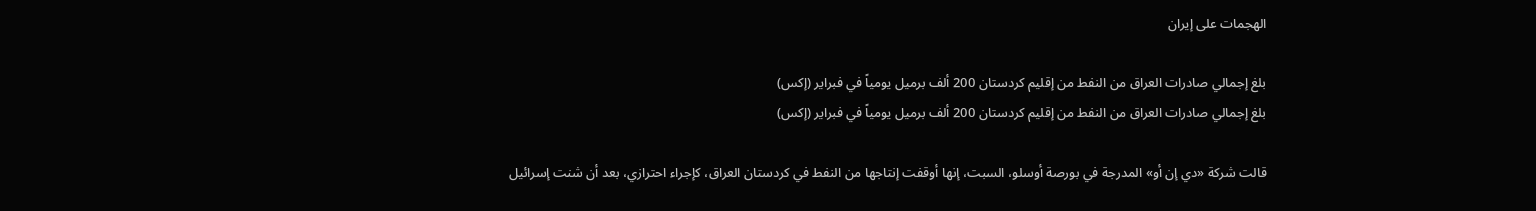الهجمات على إيران

بلغ إجمالي صادرات العراق من النفط من إقليم كردستان 200 ألف برميل يومياً في فبراير (إكس)
بلغ إجمالي صادرات العراق من النفط من إقليم كردستان 200 ألف برميل يومياً في فبراير (إكس)

قالت شركة «دي إن أو» المدرجة في بورصة أوسلو، السبت، إنها أوقفت إنتاجها من النفط في كردستان العراق، كإجراء احترازي، بعد أن شنت إسرائيل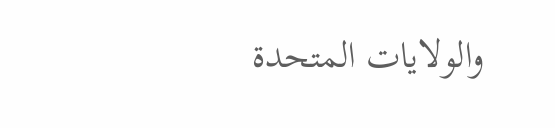والولايات المتحدة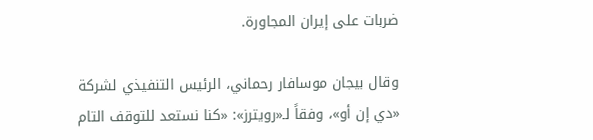ضربات على إيران المجاورة.

وقال بيجان موسافار رحماني، الرئيس التنفيذي لشركة «دي إن أو»، وفقاً لـ«رويترز»: «كنا نستعد للتوقف التام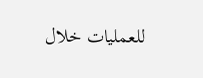للعمليات خلال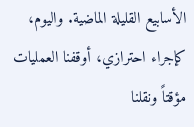الأسابيع القليلة الماضية. واليوم، كإجراء احترازي، أوقفنا العمليات مؤقتاً ونقلنا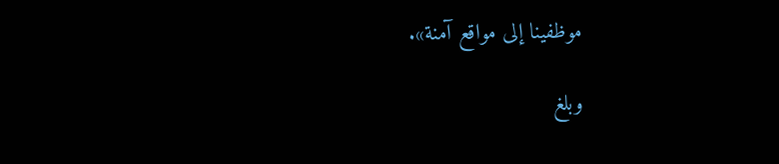موظفينا إلى مواقع آمنة».

وبلغ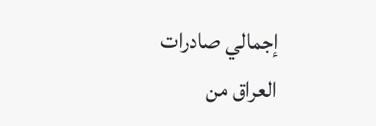إجمالي صادرات العراق من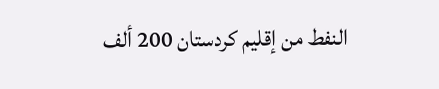النفط من إقليم كردستان 200 ألف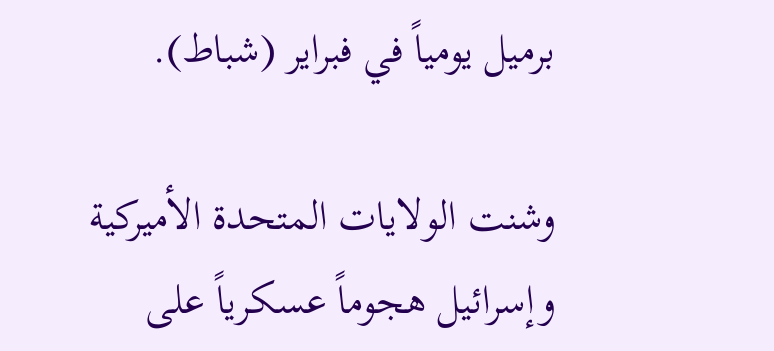برميل يومياً في فبراير (شباط).

وشنت الولايات المتحدة الأميركية وإسرائيل هجوماً عسكرياً على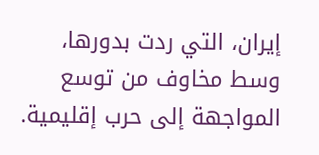إيران، التي ردت بدورها، وسط مخاوف من توسع المواجهة إلى حرب إقليمية.